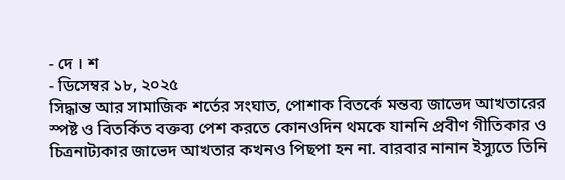- দে । শ
- ডিসেম্বর ১৮, ২০২৫
সিদ্ধান্ত আর সামাজিক শর্তের সংঘাত, পোশাক বিতর্কে মন্তব্য জাভেদ আখতারের
স্পষ্ট ও বিতর্কিত বক্তব্য পেশ করতে কোনওদিন থমকে যাননি প্রবীণ গীতিকার ও চিত্রনাট্যকার জাভেদ আখতার কখনও পিছপা হন না. বারবার নানান ইস্যুতে তিনি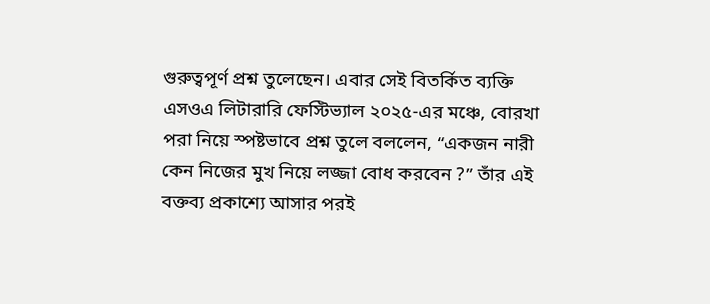গুরুত্বপূর্ণ প্রশ্ন তুলেছেন। এবার সেই বিতর্কিত ব্যক্তি এসওএ লিটারারি ফেস্টিভ্যাল ২০২৫-এর মঞ্চে, বোরখা পরা নিয়ে স্পষ্টভাবে প্রশ্ন তুলে বললেন, “একজন নারী কেন নিজের মুখ নিয়ে লজ্জা বোধ করবেন ?” তাঁর এই বক্তব্য প্রকাশ্যে আসার পরই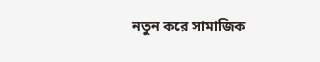নতুন করে সামাজিক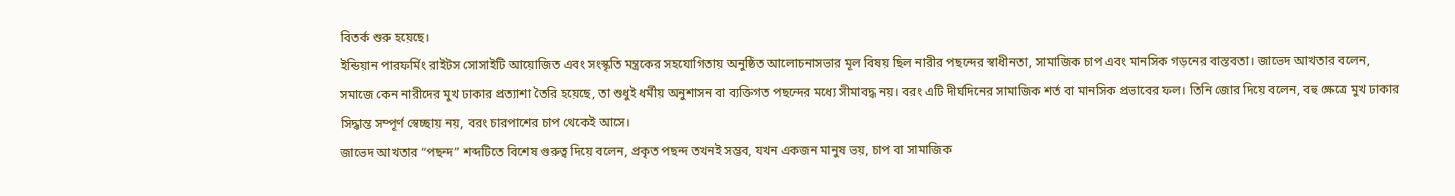বিতর্ক শুরু হয়েছে।
ইন্ডিয়ান পারফর্মিং রাইটস সোসাইটি আয়োজিত এবং সংস্কৃতি মন্ত্রকের সহযোগিতায় অনুষ্ঠিত আলোচনাসভার মূল বিষয় ছিল নারীর পছন্দের স্বাধীনতা, সামাজিক চাপ এবং মানসিক গড়নের বাস্তবতা। জাভেদ আখতার বলেন, সমাজে কেন নারীদের মুখ ঢাকার প্রত্যাশা তৈরি হয়েছে, তা শুধুই ধর্মীয় অনুশাসন বা ব্যক্তিগত পছন্দের মধ্যে সীমাবদ্ধ নয়। বরং এটি দীর্ঘদিনের সামাজিক শর্ত বা মানসিক প্রভাবের ফল। তিনি জোর দিয়ে বলেন, বহু ক্ষেত্রে মুখ ঢাকার সিদ্ধান্ত সম্পূর্ণ স্বেচ্ছায় নয়, বরং চারপাশের চাপ থেকেই আসে।
জাভেদ আখতার “পছন্দ” শব্দটিতে বিশেষ গুরুত্ব দিয়ে বলেন, প্রকৃত পছন্দ তখনই সম্ভব, যখন একজন মানুষ ভয়, চাপ বা সামাজিক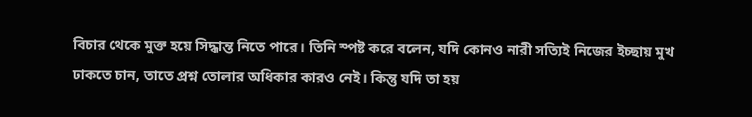বিচার থেকে মুক্ত হয়ে সিদ্ধান্ত নিতে পারে। তিনি স্পষ্ট করে বলেন, যদি কোনও নারী সত্যিই নিজের ইচ্ছায় মুখ ঢাকতে চান, তাতে প্রশ্ন তোলার অধিকার কারও নেই। কিন্তু যদি তা হয়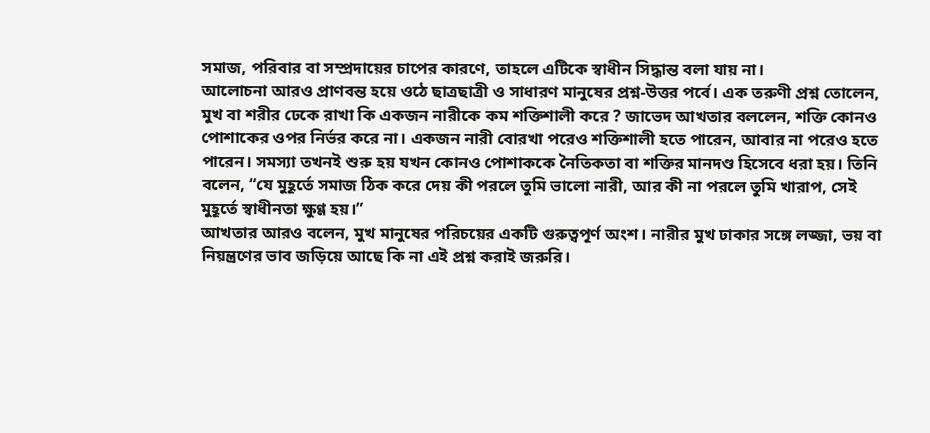সমাজ, পরিবার বা সম্প্রদায়ের চাপের কারণে, তাহলে এটিকে স্বাধীন সিদ্ধান্ত বলা যায় না।
আলোচনা আরও প্রাণবন্ত হয়ে ওঠে ছাত্রছাত্রী ও সাধারণ মানুষের প্রশ্ন-উত্তর পর্বে। এক তরুণী প্রশ্ন তোলেন, মুখ বা শরীর ঢেকে রাখা কি একজন নারীকে কম শক্তিশালী করে ? জাভেদ আখতার বললেন, শক্তি কোনও পোশাকের ওপর নির্ভর করে না। একজন নারী বোরখা পরেও শক্তিশালী হতে পারেন, আবার না পরেও হতে পারেন। সমস্যা তখনই শুরু হয় যখন কোনও পোশাককে নৈতিকতা বা শক্তির মানদণ্ড হিসেবে ধরা হয়। তিনি বলেন, “যে মুহূর্তে সমাজ ঠিক করে দেয় কী পরলে তুমি ভালো নারী, আর কী না পরলে তুমি খারাপ, সেই মুহূর্তে স্বাধীনতা ক্ষুণ্ণ হয়।”
আখতার আরও বলেন, মুখ মানুষের পরিচয়ের একটি গুরুত্বপূর্ণ অংশ। নারীর মুখ ঢাকার সঙ্গে লজ্জা, ভয় বা নিয়ন্ত্রণের ভাব জড়িয়ে আছে কি না এই প্রশ্ন করাই জরুরি।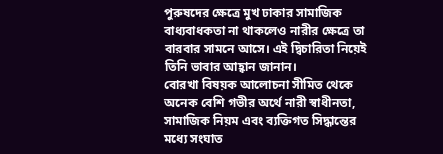পুরুষদের ক্ষেত্রে মুখ ঢাকার সামাজিক বাধ্যবাধকতা না থাকলেও নারীর ক্ষেত্রে তা বারবার সামনে আসে। এই দ্বিচারিতা নিয়েই তিনি ভাবার আহ্বান জানান।
বোরখা বিষয়ক আলোচনা সীমিত থেকে অনেক বেশি গভীর অর্থে নারী স্বাধীনতা, সামাজিক নিয়ম এবং ব্যক্তিগত সিদ্ধান্তের মধ্যে সংঘাত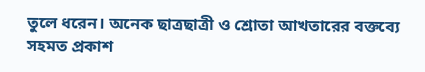তুলে ধরেন। অনেক ছাত্রছাত্রী ও শ্রোতা আখতারের বক্তব্যে সহমত প্রকাশ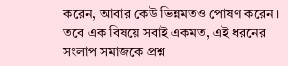করেন, আবার কেউ ভিন্নমতও পোষণ করেন। তবে এক বিষয়ে সবাই একমত, এই ধরনের সংলাপ সমাজকে প্রশ্ন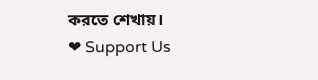করতে শেখায়।
❤ Support Us